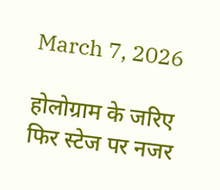March 7, 2026

होलोग्राम के जरिए फिर स्टेज पर नजर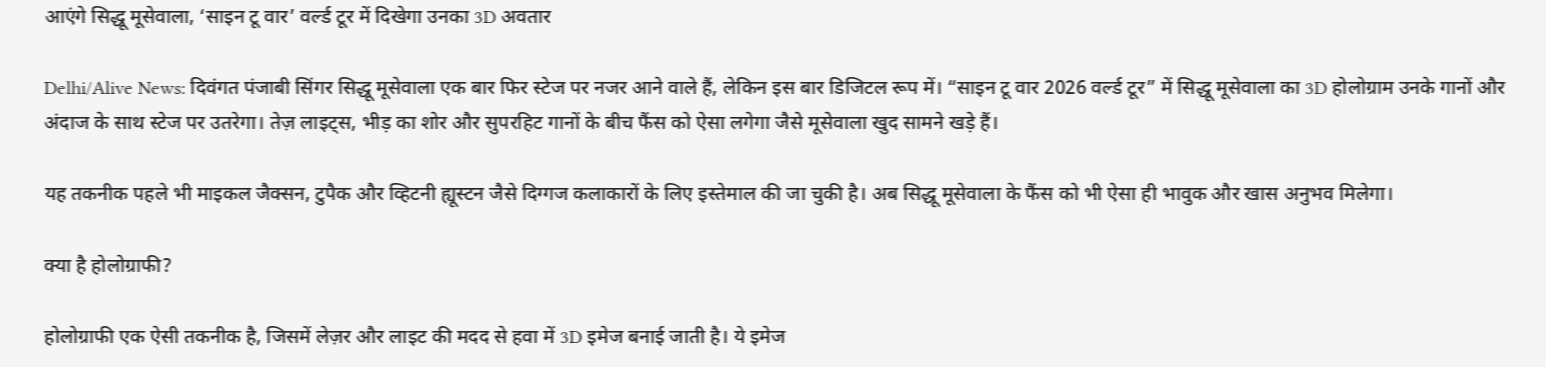आएंगे सिद्धू मूसेवाला, ‘साइन टू वार’ वर्ल्ड टूर में दिखेगा उनका 3D अवतार

Delhi/Alive News: दिवंगत पंजाबी सिंगर सिद्धू मूसेवाला एक बार फिर स्टेज पर नजर आने वाले हैं, लेकिन इस बार डिजिटल रूप में। “साइन टू वार 2026 वर्ल्ड टूर” में सिद्धू मूसेवाला का 3D होलोग्राम उनके गानों और अंदाज के साथ स्टेज पर उतरेगा। तेज़ लाइट्स, भीड़ का शोर और सुपरहिट गानों के बीच फैंस को ऐसा लगेगा जैसे मूसेवाला खुद सामने खड़े हैं।

यह तकनीक पहले भी माइकल जैक्सन, टुपैक और व्हिटनी ह्यूस्टन जैसे दिग्गज कलाकारों के लिए इस्तेमाल की जा चुकी है। अब सिद्धू मूसेवाला के फैंस को भी ऐसा ही भावुक और खास अनुभव मिलेगा।

क्या है होलोग्राफी?

होलोग्राफी एक ऐसी तकनीक है, जिसमें लेज़र और लाइट की मदद से हवा में 3D इमेज बनाई जाती है। ये इमेज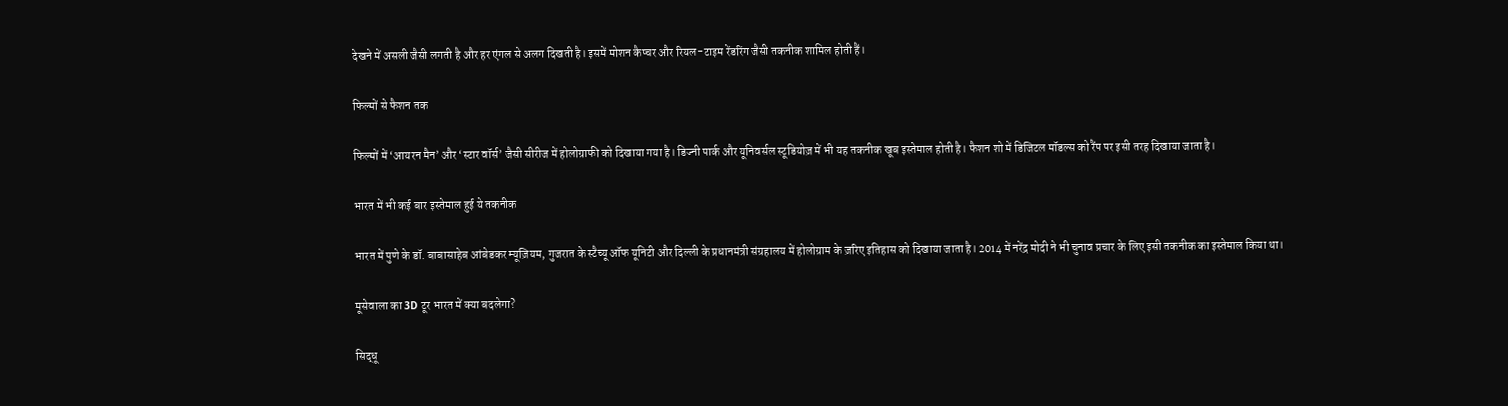देखने में असली जैसी लगती है और हर एंगल से अलग दिखती है। इसमें मोशन कैप्चर और रियल-टाइम रेंडरिंग जैसी तकनीक शामिल होती हैं।

फिल्मों से फैशन तक

फिल्मों में ‘आयरन मैन’ और ‘स्टार वॉर्स’ जैसी सीरीज में होलोग्राफी को दिखाया गया है। डिज्नी पार्क और यूनिवर्सल स्टूडियोज़ में भी यह तकनीक खूब इस्तेमाल होती है। फैशन शो में डिजिटल मॉडल्स को रैंप पर इसी तरह दिखाया जाता है।

भारत में भी कई बार इस्तेमाल हुई ये तकनीक

भारत में पुणे के डॉ. बाबासाहेब आंबेडकर म्यूज़ियम, गुजरात के स्टैच्यू ऑफ यूनिटी और दिल्ली के प्रधानमंत्री संग्रहालय में होलोग्राम के ज़रिए इतिहास को दिखाया जाता है। 2014 में नरेंद्र मोदी ने भी चुनाव प्रचार के लिए इसी तकनीक का इस्तेमाल किया था।

मूसेवाला का 3D टूर भारत में क्या बदलेगा?

सिद्धू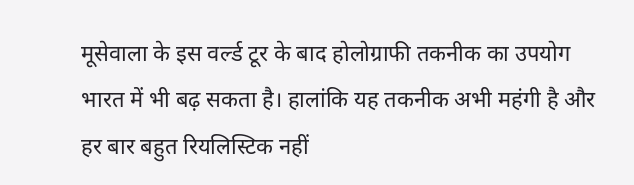मूसेवाला के इस वर्ल्ड टूर के बाद होलोग्राफी तकनीक का उपयोग भारत में भी बढ़ सकता है। हालांकि यह तकनीक अभी महंगी है और हर बार बहुत रियलिस्टिक नहीं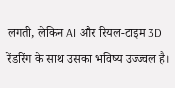लगती, लेकिन AI और रियल-टाइम 3D रेंडरिंग के साथ उसका भविष्य उज्ज्वल है।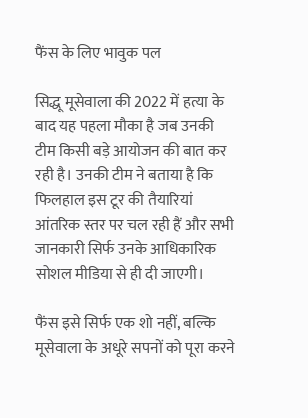फैंस के लिए भावुक पल

सिद्धू मूसेवाला की 2022 में हत्या के बाद यह पहला मौका है जब उनकी टीम किसी बड़े आयोजन की बात कर रही है। उनकी टीम ने बताया है कि फिलहाल इस टूर की तैयारियां आंतरिक स्तर पर चल रही हैं और सभी जानकारी सिर्फ उनके आधिकारिक सोशल मीडिया से ही दी जाएगी।

फैंस इसे सिर्फ एक शो नहीं, बल्कि मूसेवाला के अधूरे सपनों को पूरा करने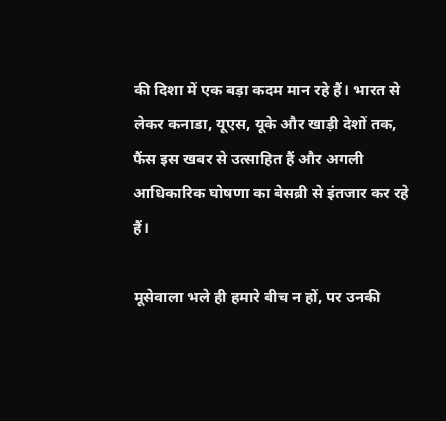की दिशा में एक बड़ा कदम मान रहे हैं। भारत से लेकर कनाडा, यूएस, यूके और खाड़ी देशों तक, फैंस इस खबर से उत्साहित हैं और अगली आधिकारिक घोषणा का बेसब्री से इंतजार कर रहे हैं।

मूसेवाला भले ही हमारे बीच न हों, पर उनकी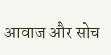आवाज और सोच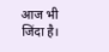आज भी जिंदा है।